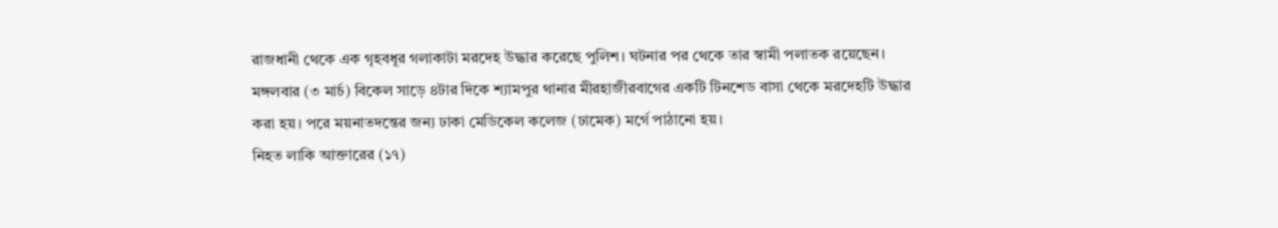রাজধানী থেকে এক গৃহবধূর গলাকাটা মরদেহ উদ্ধার করেছে পুলিশ। ঘটনার পর থেকে তার স্বামী পলাতক রয়েছেন।
মঙ্গলবার (৩ মার্চ) বিকেল সাড়ে ৪টার দিকে শ্যামপুর থানার মীরহাজীরবাগের একটি টিনশেড বাসা থেকে মরদেহটি উদ্ধার করা হয়। পরে ময়নাতদন্তের জন্য ঢাকা মেডিকেল কলেজ (ঢামেক) মর্গে পাঠানো হয়।
নিহত লাকি আক্তারের (১৭)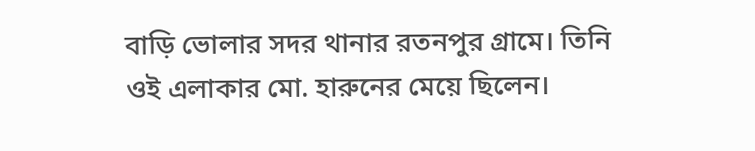বাড়ি ভোলার সদর থানার রতনপুর গ্রামে। তিনি ওই এলাকার মো. হারুনের মেয়ে ছিলেন।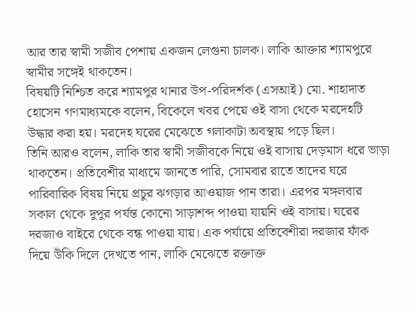আর তার স্বামী সজীব পেশায় একজন লেগুনা চালক। লাকি আক্তার শ্যামপুরে স্বামীর সঙ্গেই থাকতেন।
বিষয়টি নিশ্চিত করে শ্যামপুর থানার উপ-পরিদর্শক (এসআই) মো. শাহাদাত হোসেন গণমাধ্যমকে বলেন, বিকেলে খবর পেয়ে ওই বাসা থেকে মরদেহটি উদ্ধার করা হয়। মরদেহ ঘরের মেঝেতে গলাকাটা অবস্থায় পড়ে ছিল।
তিনি আরও বলেন, লাকি তার স্বামী সজীবকে নিয়ে ওই বাসায় দেড়মাস ধরে ভাড়া থাকতেন। প্রতিবেশীর মাধ্যমে জানতে পারি, সোমবার রাতে তাদের ঘরে পারিবারিক বিষয় নিয়ে প্রচুর ঝগড়ার আওয়াজ পান তারা। এরপর মঙ্গলবার সকাল থেকে দুপুর পর্যন্ত কোনো সাড়াশব্দ পাওয়া যায়নি ওই বাসায়। ঘরের দরজাও বাইরে থেকে বন্ধ পাওয়া যায়। এক পর্যায়ে প্রতিবেশীরা দরজার ফাঁক দিয়ে উঁকি দিলে দেখতে পান, লাকি মেঝেতে রক্তাক্ত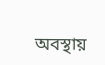অবস্থায়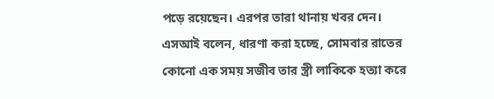পড়ে রয়েছেন। এরপর তারা থানায় খবর দেন।
এসআই বলেন, ধারণা করা হচ্ছে, সোমবার রাতের কোনো এক সময় সজীব তার স্ত্রী লাকিকে হত্যা করে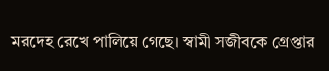মরদেহ রেখে পালিয়ে গেছে। স্বামী সজীবকে গ্রেপ্তার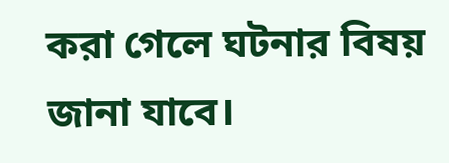করা গেলে ঘটনার বিষয় জানা যাবে।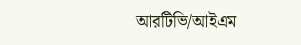আরটিভি/আইএম